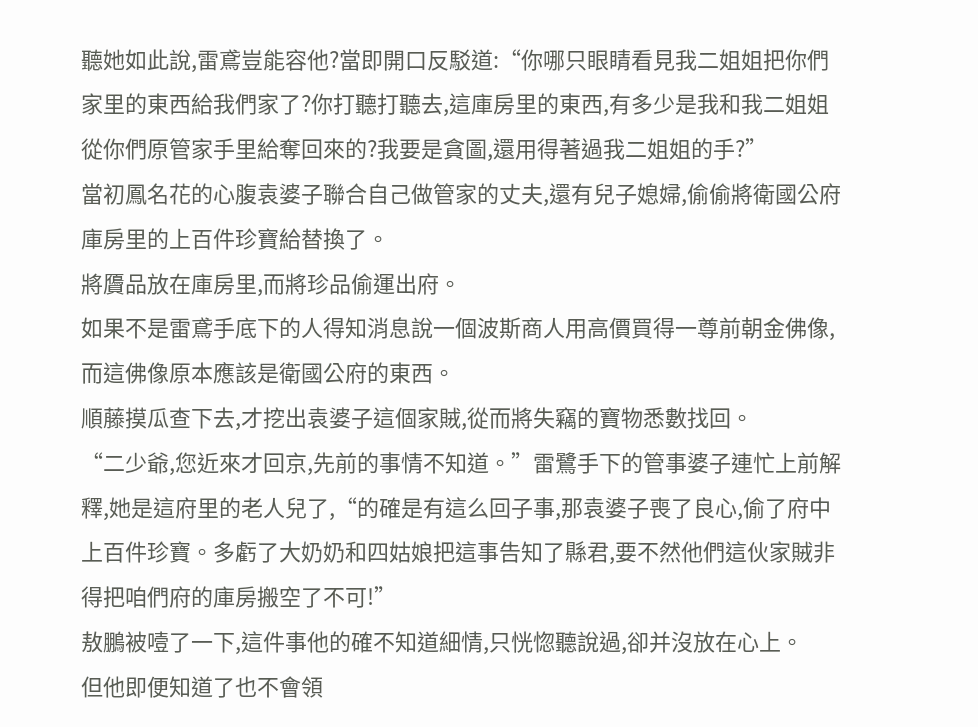聽她如此說,雷鳶豈能容他?當即開口反駁道:“你哪只眼睛看見我二姐姐把你們家里的東西給我們家了?你打聽打聽去,這庫房里的東西,有多少是我和我二姐姐從你們原管家手里給奪回來的?我要是貪圖,還用得著過我二姐姐的手?”
當初鳳名花的心腹袁婆子聯合自己做管家的丈夫,還有兒子媳婦,偷偷將衛國公府庫房里的上百件珍寶給替換了。
將贗品放在庫房里,而將珍品偷運出府。
如果不是雷鳶手底下的人得知消息說一個波斯商人用高價買得一尊前朝金佛像,而這佛像原本應該是衛國公府的東西。
順藤摸瓜查下去,才挖出袁婆子這個家賊,從而將失竊的寶物悉數找回。
“二少爺,您近來才回京,先前的事情不知道。”雷鷺手下的管事婆子連忙上前解釋,她是這府里的老人兒了,“的確是有這么回子事,那袁婆子喪了良心,偷了府中上百件珍寶。多虧了大奶奶和四姑娘把這事告知了縣君,要不然他們這伙家賊非得把咱們府的庫房搬空了不可!”
敖鵬被噎了一下,這件事他的確不知道細情,只恍惚聽說過,卻并沒放在心上。
但他即便知道了也不會領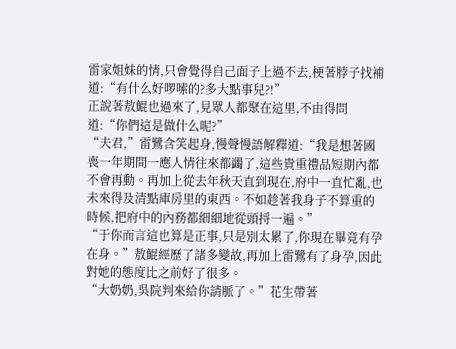雷家姐妹的情,只會覺得自己面子上過不去,梗著脖子找補道:“有什么好啰嗦的?多大點事兒?!”
正說著敖鯤也過來了,見眾人都聚在這里,不由得問道:“你們這是做什么呢?”
“夫君,”雷鷺含笑起身,慢聲慢語解釋道:“我是想著國喪一年期間一應人情往來都蠲了,這些貴重禮品短期內都不會再動。再加上從去年秋天直到現在,府中一直忙亂,也未來得及清點庫房里的東西。不如趁著我身子不算重的時候,把府中的內務都細細地從頭捋一遍。”
“于你而言這也算是正事,只是別太累了,你現在畢竟有孕在身。”敖鯤經歷了諸多變故,再加上雷鷺有了身孕,因此對她的態度比之前好了很多。
“大奶奶,吳院判來給你請脈了。”花生帶著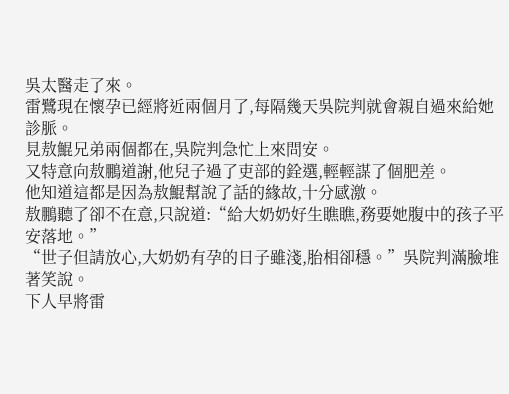吳太醫走了來。
雷鷺現在懷孕已經將近兩個月了,每隔幾天吳院判就會親自過來給她診脈。
見敖鯤兄弟兩個都在,吳院判急忙上來問安。
又特意向敖鵬道謝,他兒子過了吏部的銓選,輕輕謀了個肥差。
他知道這都是因為敖鯤幫說了話的緣故,十分感激。
敖鵬聽了卻不在意,只說道:“給大奶奶好生瞧瞧,務要她腹中的孩子平安落地。”
“世子但請放心,大奶奶有孕的日子雖淺,胎相卻穩。”吳院判滿臉堆著笑說。
下人早將雷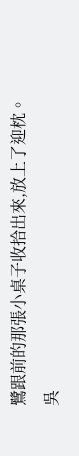鷺跟前的那張小桌子收拾出來,放上了迎枕。
吳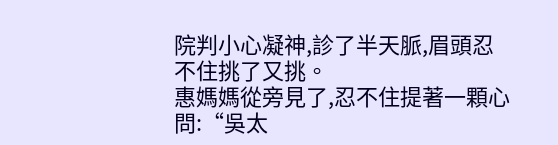院判小心凝神,診了半天脈,眉頭忍不住挑了又挑。
惠媽媽從旁見了,忍不住提著一顆心問:“吳太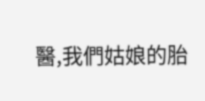醫,我們姑娘的胎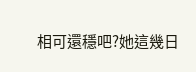相可還穩吧?她這幾日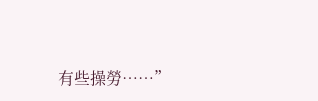有些操勞……”